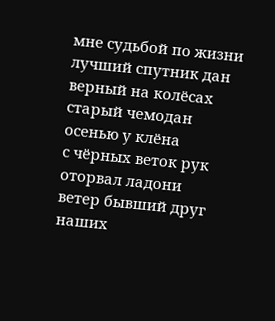мне судьбой по жизни
лучший спутник дан
верный на колёсах
старый чемодан
осенью у клёна
с чёрных веток рук
оторвал ладони
ветер бывший друг
наших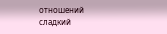отношений
сладкий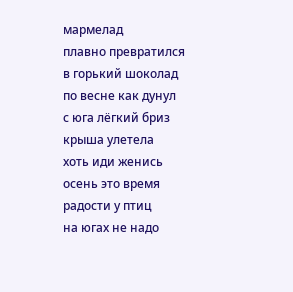мармелад
плавно превратился
в горький шоколад
по весне как дунул
с юга лёгкий бриз
крыша улетела
хоть иди женись
осень это время
радости у птиц
на югах не надо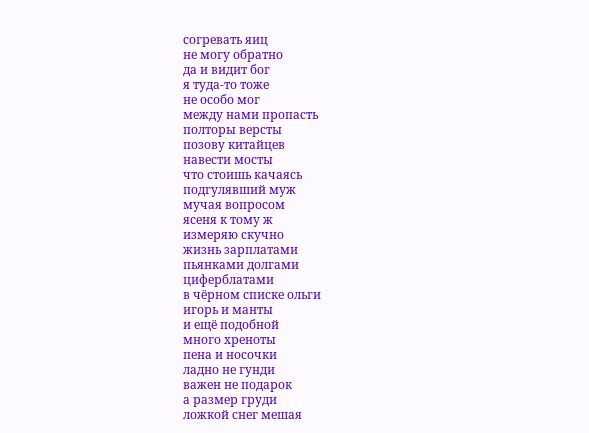согревать яиц
не могу обратно
да и видит бог
я туда-то тоже
не особо мог
между нами пропасть
полторы версты
позову китайцев
навести мосты
что стоишь качаясь
подгулявший муж
мучая вопросом
ясеня к тому ж
измеряю скучно
жизнь зарплатами
пьянками долгами
циферблатами
в чёрном списке ольги
игорь и манты
и ещё подобной
много хреноты
пена и носочки
ладно не гунди
важен не подарок
а размер груди
ложкой снег мешая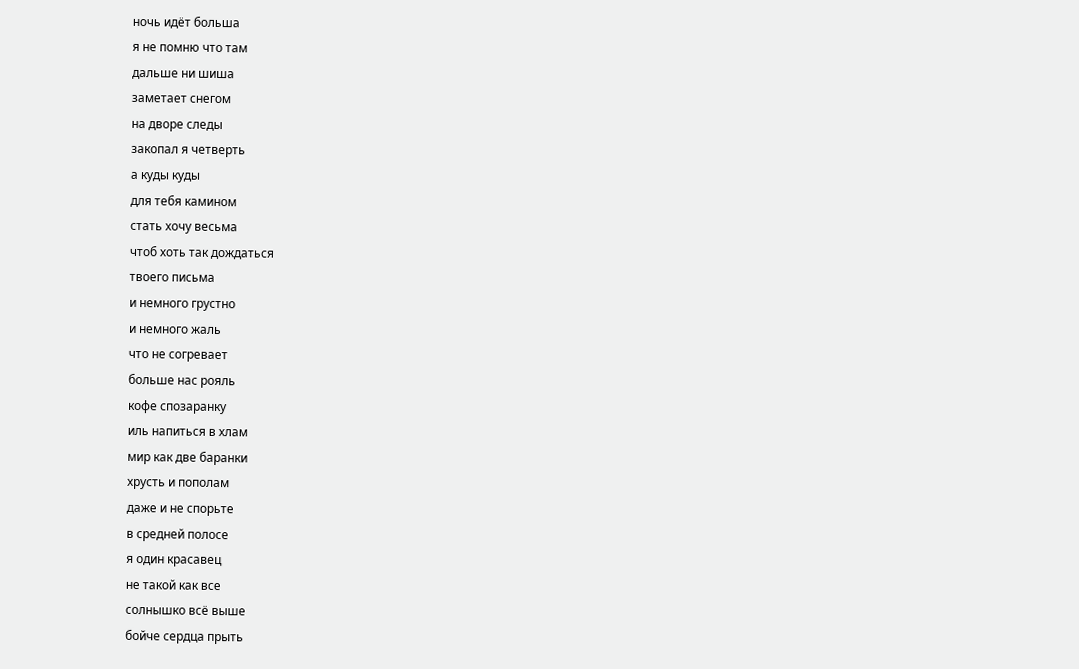ночь идёт больша
я не помню что там
дальше ни шиша
заметает снегом
на дворе следы
закопал я четверть
а куды куды
для тебя камином
стать хочу весьма
чтоб хоть так дождаться
твоего письма
и немного грустно
и немного жаль
что не согревает
больше нас рояль
кофе спозаранку
иль напиться в хлам
мир как две баранки
хрусть и пополам
даже и не спорьте
в средней полосе
я один красавец
не такой как все
солнышко всё выше
бойче сердца прыть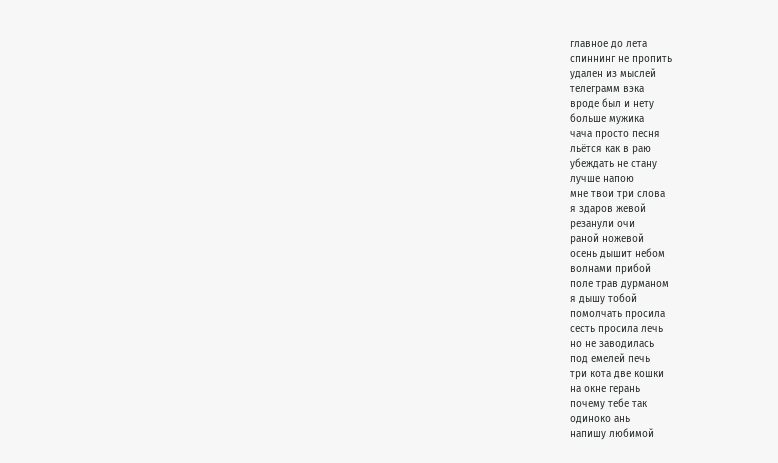главное до лета
спиннинг не пропить
удален из мыслей
телеграмм вэка
вроде был и нету
больше мужика
чача просто песня
льётся как в раю
убеждать не стану
лучше напою
мне твои три слова
я здаров жевой
резанули очи
раной ножевой
осень дышит небом
волнами прибой
поле трав дурманом
я дышу тобой
помолчать просила
сесть просила лечь
но не заводилась
под емелей печь
три кота две кошки
на окне герань
почему тебе так
одиноко ань
напишу любимой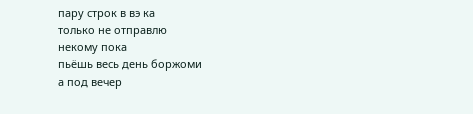пару строк в вэ ка
только не отправлю
некому пока
пьёшь весь день боржоми
а под вечер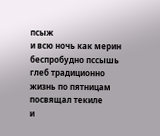псыж
и всю ночь как мерин
беспробудно пссышь
глеб традиционно
жизнь по пятницам
посвящал текиле
и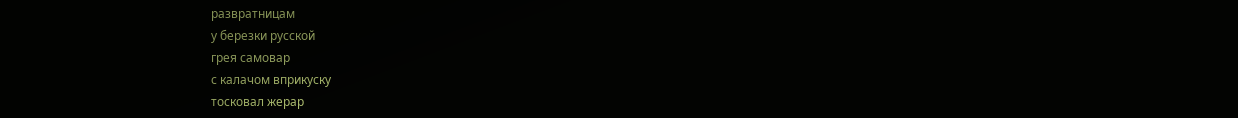развратницам
у березки русской
грея самовар
с калачом вприкуску
тосковал жерар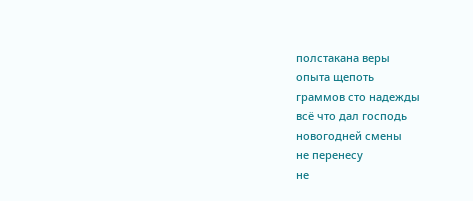полстакана веры
опыта щепоть
граммов сто надежды
всё что дал господь
новогодней смены
не перенесу
не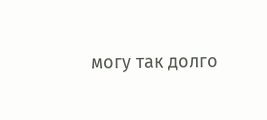могу так долго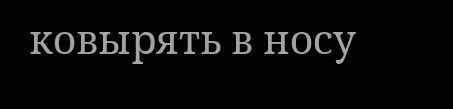ковырять в носу